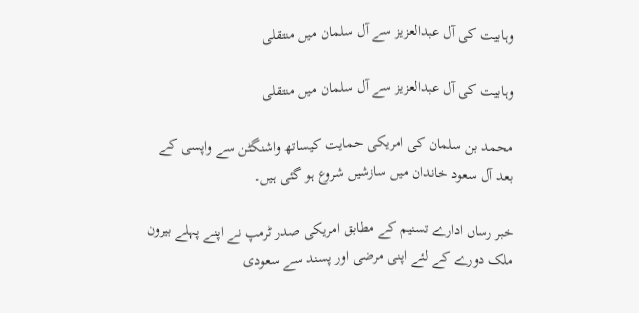وہابیت کی آل عبدالعزیز سے آل سلمان میں منتقلی

وہابیت کی آل عبدالعزیز سے آل سلمان میں منتقلی

محمد بن سلمان کی امریکی حمایت کیساتھ واشنگٹن سے واپسی کے بعد آل سعود خاندان میں سازشیں شروع ہو گئی ہیں۔

خبر رساں ادارے تسنیم کے مطابق امریکی صدر ٹرمپ نے اپنے پہلے بیرون ملک دورے کے لئے اپنی مرضی اور پسند سے سعودی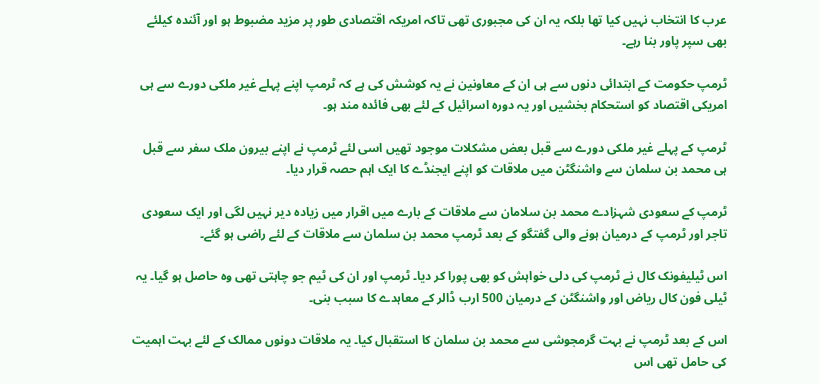عرب کا انتخاب نہیں کیا تھا بلکہ یہ ان کی مجبوری تھی تاکہ امریکہ اقتصادی طور پر مزید مضبوط ہو اور آئندہ کیلئے بھی سپر پاور بنا رہے۔

ٹرمپ حکومت کے ابتدائی دنوں سے ہی ان کے معاونین نے یہ کوشش کی ہے کہ ٹرمپ اپنے پہلے غیر ملکی دورے سے ہی امریکی اقتصاد کو استحکام بخشیں اور یہ دورہ اسرائیل کے لئے بھی فائدہ مند ہو۔

ٹرمپ کے پہلے غیر ملکی دورے سے قبل بعض مشکلات موجود تھیں اسی لئے ٹرمپ نے اپنے بیرون ملک سفر سے قبل ہی محمد بن سلمان سے واشنگٹن میں ملاقات کو اپنے ایجنڈے کا ایک اہم حصہ قرار دیا۔

ٹرمپ کے سعودی شہزادے محمد بن سلامان سے ملاقات کے بارے میں اقرار میں زیادہ دیر نہیں لگی اور ایک سعودی تاجر اور ٹرمپ کے درمیان ہونے والی گفتگو کے بعد ٹرمپ محمد بن سلمان سے ملاقات کے لئے راضی ہو گئے۔

اس ٹیلیفونک کال نے ٹرمپ کی دلی خواہش کو بھی پورا کر دیا۔ ٹرمپ اور ان کی ٹیم جو چاہتی تھی وہ حاصل ہو گیا۔ یہ ٹیلی فون کال ریاض اور واشنگٹن کے درمیان 500 ارب ڈالر کے معاہدے کا سبب بنی۔

اس کے بعد ٹرمپ نے بہت گرمجوشی سے محمد بن سلمان کا استقبال کیا۔ یہ ملاقات دونوں ممالک کے لئے بہت اہمیت کی حامل تھی اس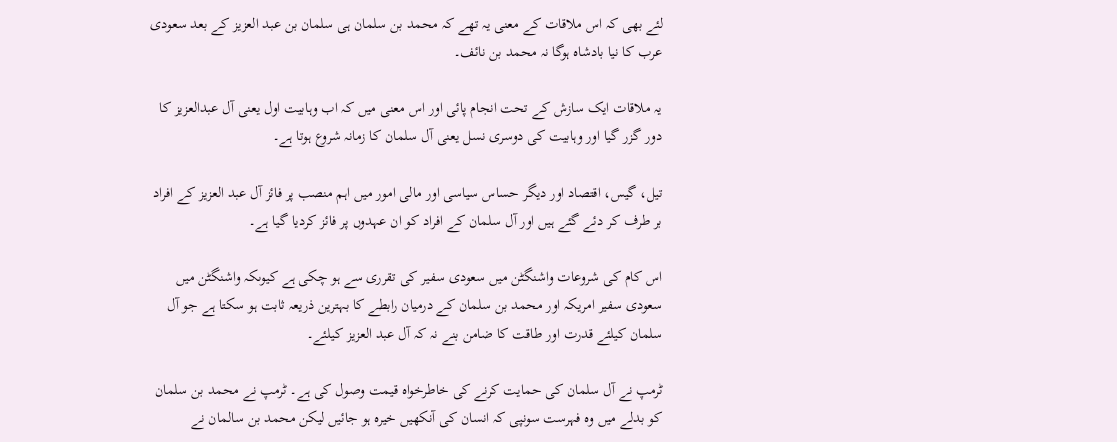لئے بھی کہ اس ملاقات کے معنی یہ تھے کہ محمد بن سلمان ہی سلمان بن عبد العزیز کے بعد سعودی عرب کا نیا بادشاہ ہوگا نہ محمد بن نائف۔

یہ ملاقات ایک سازش کے تحت انجام پائی اور اس معنی میں کہ اب وہابیت اول یعنی آل عبدالعزیز کا دور گزر گیا اور وہابیت کی دوسری نسل یعنی آل سلمان کا زمانہ شروع ہوتا ہے۔

تیل، گیس، اقتصاد اور دیگر حساس سیاسی اور مالی امور میں اہم منصب پر فائز آل عبد العزیز کے افراد بر طرف کر دئے گئے ہیں اور آل سلمان کے افراد کو ان عہدوں پر فائز کردیا گیا ہے۔

اس کام کی شروعات واشنگٹن میں سعودی سفیر کی تقرری سے ہو چکی ہے کیوںکہ واشنگٹن میں سعودی سفیر امریکہ اور محمد بن سلمان کے درمیان رابطے کا بہترین ذریعہ ثابت ہو سکتا ہے جو آل سلمان کیلئے قدرت اور طاقت کا ضامن بنے نہ کہ آل عبد العزیز کیلئے۔

ٹرمپ نے آل سلمان کی حمایت کرنے کی خاطرخواہ قیمت وصول کی ہے۔ ٹرمپ نے محمد بن سلمان کو بدلے میں وہ فہرست سونپی کہ انسان کی آنکھیں خیرہ ہو جائیں لیکن محمد بن سالمان نے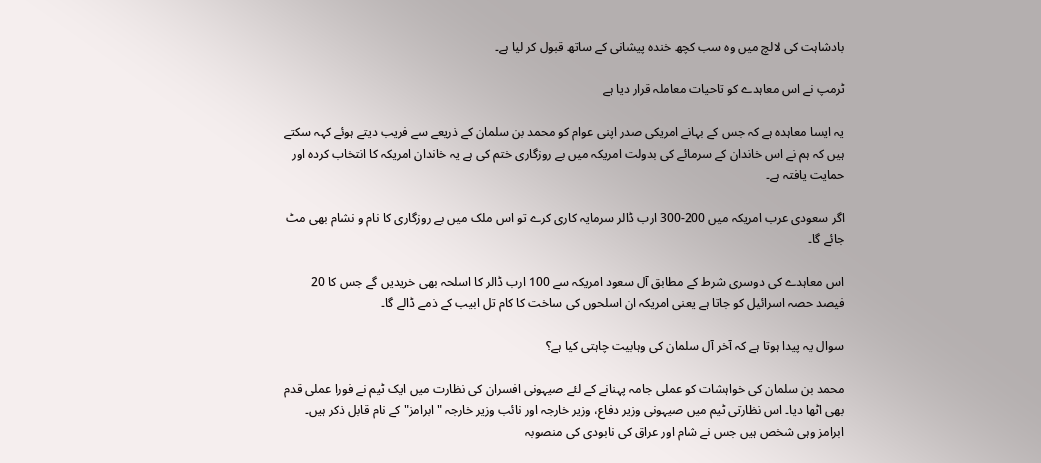بادشاہت کی لالچ میں وہ سب کچھ خندہ پیشانی کے ساتھ قبول کر لیا ہے۔

ٹرمپ نے اس معاہدے کو تاحیات معاملہ قرار دیا ہے

یہ ایسا معاہدہ ہے کہ جس کے بہانے امریکی صدر اپنی عوام کو محمد بن سلمان کے ذریعے سے فریب دیتے ہوئے کہہ سکتے ہیں کہ ہم نے اس خاندان کے سرمائے کی بدولت امریکہ میں بے روزگاری ختم کی ہے یہ خاندان امریکہ کا انتخاب کردہ اور حمایت یافتہ ہے۔

اگر سعودی عرب امریکہ میں 200-300 ارب ڈالر سرمایہ کاری کرے تو اس ملک میں بے روزگاری کا نام و نشام بھی مٹ جائے گا۔

اس معاہدے کی دوسری شرط کے مطابق آل سعود امریکہ سے 100 ارب ڈالر کا اسلحہ بھی خریدیں گے جس کا 20 فیصد حصہ اسرائیل کو جاتا ہے یعنی امریکہ ان اسلحوں کی ساخت کا کام تل ابیب کے ذمے ڈالے گا۔

سوال یہ پیدا ہوتا ہے کہ آخر آل سلمان کی وہابیت چاہتی کیا ہے؟

محمد بن سلمان کی خواہشات کو عملی جامہ پہنانے کے لئے صیہونی افسران کی نظارت میں ایک ٹیم نے فورا عملی قدم بھی اٹھا دیا۔ اس نظارتی ٹیم میں صیہونی وزیر دفاع، وزیر خارجہ اور نائب وزیر خارجہ "ابرامز" کے نام قابل ذکر ہیں۔ ابرامز وہی شخص ہیں جس نے شام اور عراق کی نابودی کی منصوبہ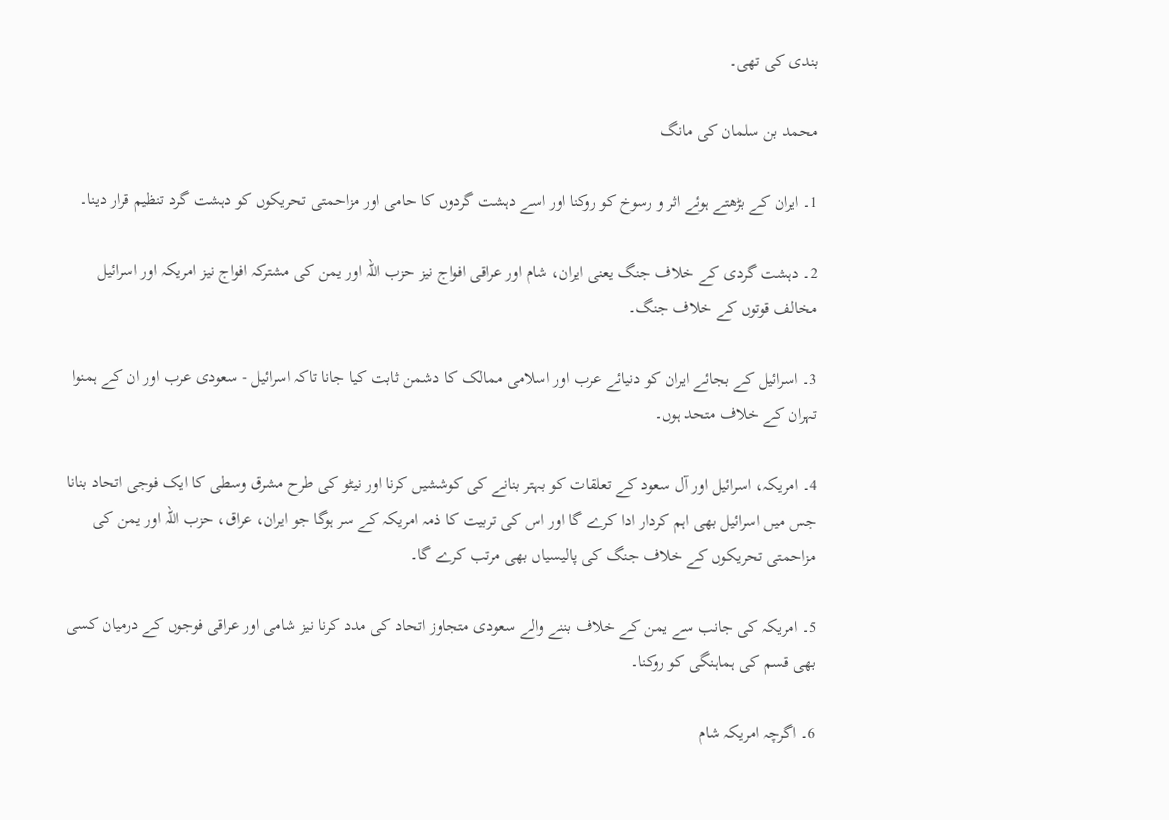بندی کی تھی۔

محمد بن سلمان کی مانگ

1۔ ایران کے بڑھتے ہوئے اثر و رسوخ کو روکنا اور اسے دہشت گردوں کا حامی اور مزاحمتی تحریکوں کو دہشت گرد تنظیم قرار دینا۔

2۔ دہشت گردی کے خلاف جنگ یعنی ایران، شام اور عراقی افواج نیز حزب اللہ اور یمن کی مشترکہ افواج نیز امریکہ اور اسرائیل مخالف قوتوں کے خلاف جنگ۔

3۔ اسرائیل کے بجائے ایران کو دنیائے عرب اور اسلامی ممالک کا دشمن ثابت کیا جانا تاکہ اسرائیل - سعودی عرب اور ان کے ہمنوا تہران کے خلاف متحد ہوں۔

4۔ امریکہ، اسرائیل اور آل سعود کے تعلقات کو بہتر بنانے کی کوششیں کرنا اور نیٹو کی طرح مشرق وسطی کا ایک فوجی اتحاد بنانا جس میں اسرائیل بھی اہم کردار ادا کرے گا اور اس کی تربیت کا ذمہ امریکہ کے سر ہوگا جو ایران، عراق، حزب اللہ اور یمن کی مزاحمتی تحریکوں کے خلاف جنگ کی پالیسیاں بھی مرتب کرے گا۔

5۔ امریکہ کی جانب سے یمن کے خلاف بننے والے سعودی متجاوز اتحاد کی مدد کرنا نیز شامی اور عراقی فوجوں کے درمیان کسی بھی قسم کی ہماہنگی کو روکنا۔

6۔ اگرچہ امریکہ شام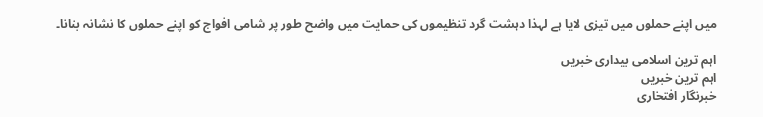میں اپنے حملوں میں تیزی لایا ہے لہذا دہشت گرد تنظیموں کی حمایت میں واضح طور پر شامی افواج کو اپنے حملوں کا نشانہ بنانا۔

اہم ترین اسلامی بیداری خبریں
اہم ترین خبریں
خبرنگار افتخاری